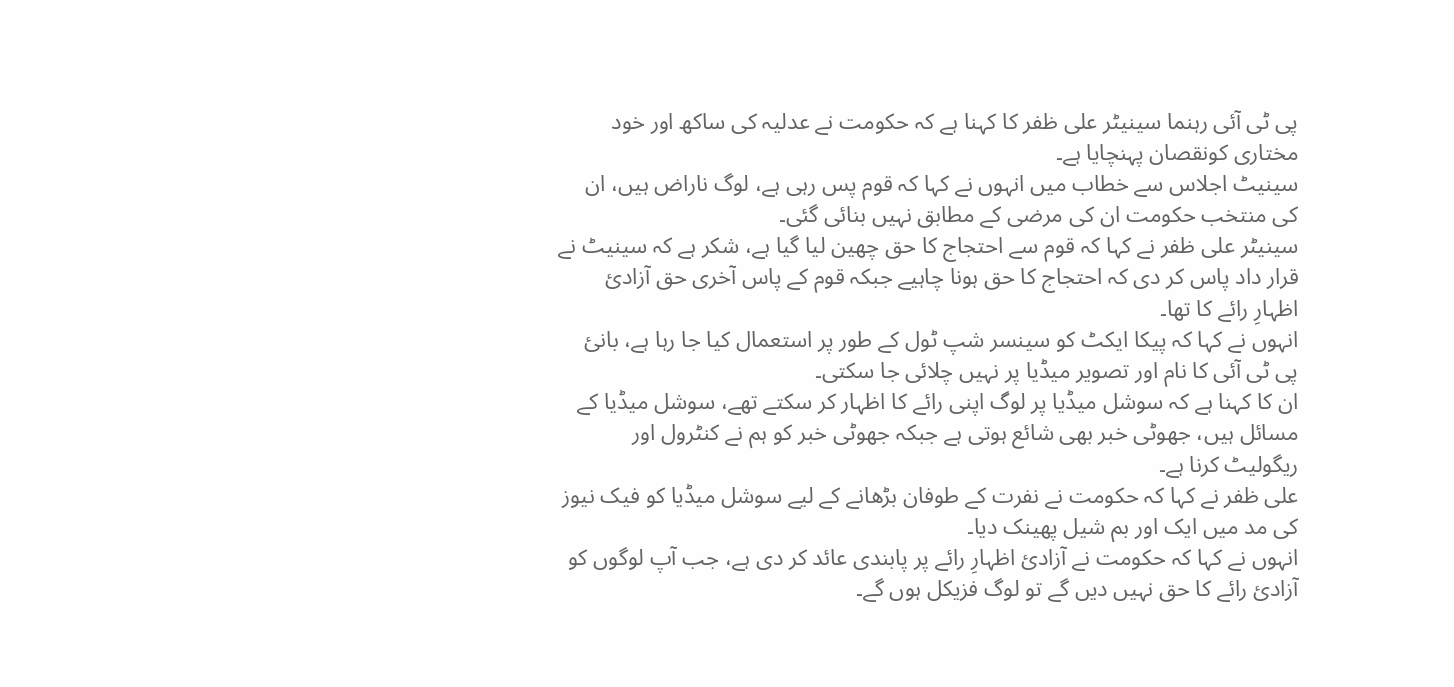پی ٹی آئی رہنما سینیٹر علی ظفر کا کہنا ہے کہ حکومت نے عدلیہ کی ساکھ اور خود مختاری کونقصان پہنچایا ہے۔
سینیٹ اجلاس سے خطاب میں انہوں نے کہا کہ قوم پس رہی ہے، لوگ ناراض ہیں، ان کی منتخب حکومت ان کی مرضی کے مطابق نہیں بنائی گئی۔
سینیٹر علی ظفر نے کہا کہ قوم سے احتجاج کا حق چھین لیا گیا ہے، شکر ہے کہ سینیٹ نے قرار داد پاس کر دی کہ احتجاج کا حق ہونا چاہیے جبکہ قوم کے پاس آخری حق آزادیٔ اظہارِ رائے کا تھا۔
انہوں نے کہا کہ پیکا ایکٹ کو سینسر شپ ٹول کے طور پر استعمال کیا جا رہا ہے، بانیٔ پی ٹی آئی کا نام اور تصویر میڈیا پر نہیں چلائی جا سکتی۔
ان کا کہنا ہے کہ سوشل میڈیا پر لوگ اپنی رائے کا اظہار کر سکتے تھے، سوشل میڈیا کے مسائل ہیں، جھوٹی خبر بھی شائع ہوتی ہے جبکہ جھوٹی خبر کو ہم نے کنٹرول اور ریگولیٹ کرنا ہے۔
علی ظفر نے کہا کہ حکومت نے نفرت کے طوفان بڑھانے کے لیے سوشل میڈیا کو فیک نیوز کی مد میں ایک اور بم شیل پھینک دیا۔
انہوں نے کہا کہ حکومت نے آزادیٔ اظہارِ رائے پر پابندی عائد کر دی ہے، جب آپ لوگوں کو آزادیٔ رائے کا حق نہیں دیں گے تو لوگ فزیکل ہوں گے۔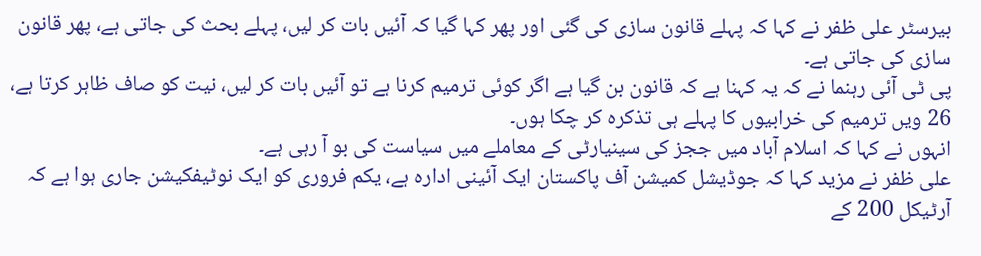بیرسٹر علی ظفر نے کہا کہ پہلے قانون سازی کی گئی اور پھر کہا گیا کہ آئیں بات کر لیں، پہلے بحث کی جاتی ہے، پھر قانون سازی کی جاتی ہے۔
پی ٹی آئی رہنما نے کہ یہ کہنا ہے کہ قانون بن گیا ہے اگر کوئی ترمیم کرنا ہے تو آئیں بات کر لیں، نیت کو صاف ظاہر کرتا ہے، 26 ویں ترمیم کی خرابیوں کا پہلے ہی تذکرہ کر چکا ہوں۔
انہوں نے کہا کہ اسلام آباد میں ججز کی سینیارٹی کے معاملے میں سیاست کی بو آ رہی ہے۔
علی ظفر نے مزید کہا کہ جوڈیشل کمیشن آف پاکستان ایک آئینی ادارہ ہے، یکم فروری کو ایک نوٹیفکیشن جاری ہوا ہے کہ آرٹیکل 200 کے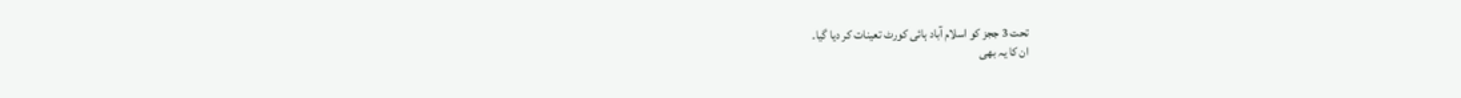تحت 3 ججز کو اسلام آباد ہائی کورٹ تعینات کر دیا گیا۔
ان کا یہ بھی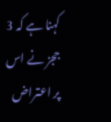کہنا ہے کہ 3 ججز نے اس پر اعتراض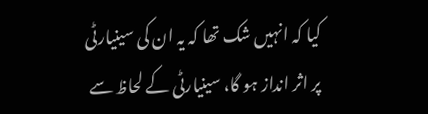کیا کہ انہیں شک تھا کہ یہ ان کی سینیارٹی پر اثر انداز ہو گا، سینیارٹی کے لحاظ سے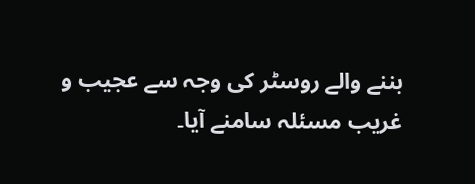بننے والے روسٹر کی وجہ سے عجیب و غریب مسئلہ سامنے آیا۔